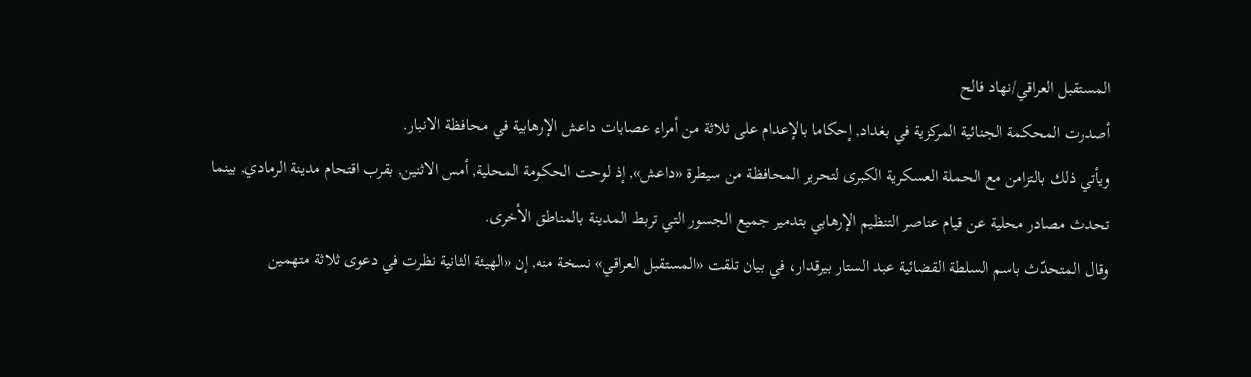المستقبل العراقي/نهاد فالح
أصدرت المحكمة الجنائية المركزية في بغداد, إحكاما بالإعدام على ثلاثة من أمراء عصابات داعش الإرهابية في محافظة الانبار.
ويأتي ذلك بالتزامن مع الحملة العسكرية الكبرى لتحرير المحافظة من سيطرة «داعش», إذ لوحت الحكومة المحلية, أمس الاثنين, بقرب اقتحام مدينة الرمادي, بينما تحدث مصادر محلية عن قيام عناصر التنظيم الإرهابي بتدمير جميع الجسور التي تربط المدينة بالمناطق الأخرى.
وقال المتحدّث باسم السلطة القضائية عبد الستار بيرقدار، في بيان تلقت «المستقبل العراقي» نسخة منه, إن «الهيئة الثانية نظرت في دعوى ثلاثة متهمين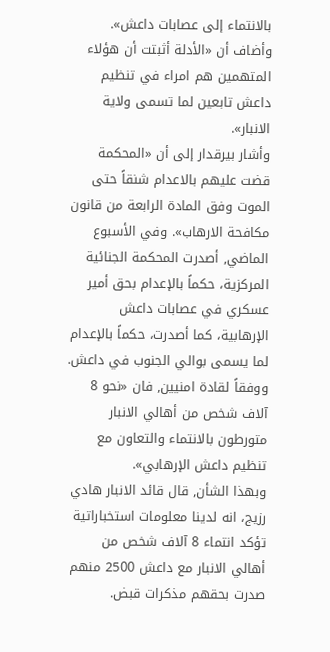بالانتماء إلى عصابات داعش».
وأضاف أن «الأدلة أثبتت أن هؤلاء المتهمين هم امراء في تنظيم داعش تابعين لما تسمى ولاية الانبار».
وأشار بيرقدار إلى أن «المحكمة قضت عليهم بالاعدام شنقاً حتى الموت وفق المادة الرابعة من قانون مكافحة الارهاب». وفي الأسبوع الماضي, أصدرت المحكمة الجنائية المركزية، حكماً بالإعدام بحق أمير عسكري في عصابات داعش الإرهابية، كما أصدرت، حكماً بالإعدام لما يسمى بوالي الجنوب في داعش. ووفقاً لقادة امنيين, فان «نحو 8 آلاف شخص من أهالي الانبار متورطون بالانتماء والتعاون مع تنظيم داعش الإرهابي».
وبهذا الشأن, قال قائد الانبار هادي رزيج، انه لدينا معلومات استخباراتية تؤكد انتماء 8 آلاف شخص من أهالي الانبار مع داعش 2500 منهم صدرت بحقهم مذكرات قبض.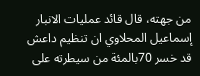من جهته، قال قائد عمليات الانبار إسماعيل المحلاوي ان تنظيم داعش قد خسر 70بالمئة من سيطرته على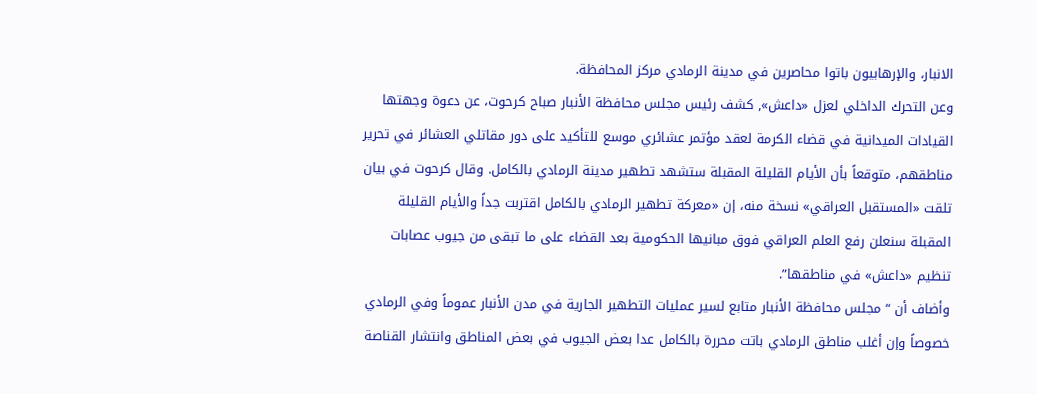الانبار، والإرهابيون باتوا محاصرين في مدينة الرمادي مركز المحافظة.
وعن التحرك الداخلي لعزل «داعش», كشف رئيس مجلس محافظة الأنبار صباح كرحوت، عن دعوة وجهتها القيادات الميدانية في قضاء الكرمة لعقد مؤتمر عشائري موسع للتأكيد على دور مقاتلي العشائر في تحرير مناطقهم، متوقعاً بأن الأيام القليلة المقبلة ستشهد تطهير مدينة الرمادي بالكامل. وقال كرحوت في بيان تلقت «المستقبل العراقي» نسخة منه، إن «معركة تطهير الرمادي بالكامل اقتربت جداً والأيام القليلة المقبلة سنعلن رفع العلم العراقي فوق مبانيها الحكومية بعد القضاء على ما تبقى من جيوب عصابات تنظيم «داعش» في مناطقها”.
وأضاف أن “مجلس محافظة الأنبار متابع لسير عمليات التطهير الجارية في مدن الأنبار عموماً وفي الرمادي خصوصاً وإن أغلب مناطق الرمادي باتت محررة بالكامل عدا بعض الجيوب في بعض المناطق وانتشار القناصة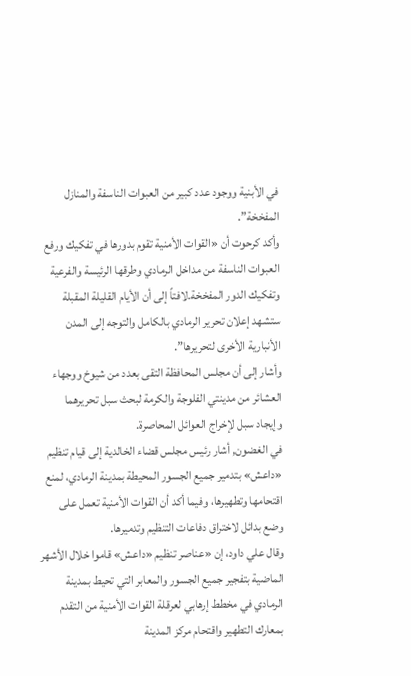في الأبنية ووجود عدد كبير من العبوات الناسفة والمنازل المفخخة”.
وأكد كرحوت أن «القوات الأمنية تقوم بدورها في تفكيك ورفع العبوات الناسفة من مداخل الرمادي وطرقها الرئيسة والفرعية وتفكيك الدور المفخخة.لافتاً إلى أن الأيام القليلة المقبلة ستشهد إعلان تحرير الرمادي بالكامل والتوجه إلى المدن الأنبارية الأخرى لتحريرها”.
وأشار إلى أن مجلس المحافظة التقى بعدد من شيوخ ووجهاء العشائر من مدينتي الفلوجة والكرمة لبحث سبل تحريرهما وإيجاد سبل لإخراج العوائل المحاصرة.
في الغضون, أشار رئيس مجلس قضاء الخالدية إلى قيام تنظيم «داعش» بتدمير جميع الجسور المحيطة بمدينة الرمادي، لمنع اقتحامها وتطهيرها، وفيما أكد أن القوات الأمنية تعمل على وضع بدائل لاختراق دفاعات التنظيم وتدميرها.
وقال علي داود، إن «عناصر تنظيم «داعش» قاموا خلال الأشهر الماضية بتفجير جميع الجسور والمعابر التي تحيط بمدينة الرمادي في مخطط إرهابي لعرقلة القوات الأمنية من التقدم بمعارك التطهير واقتحام مركز المدينة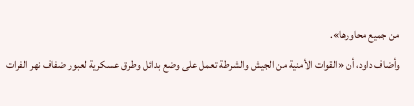من جميع محاورها».
وأضاف داود، أن «القوات الأمنية من الجيش والشرطة تعمل على وضع بدائل وطرق عسكرية لعبور ضفاف نهر الفرات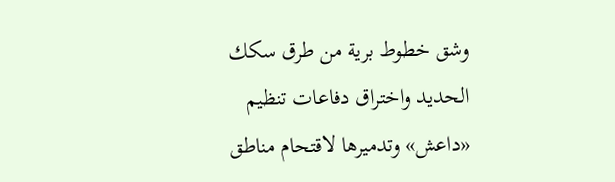وشق خطوط برية من طرق سكك الحديد واختراق دفاعات تنظيم «داعش» وتدميرها لاقتحام مناطق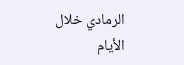الرمادي خلال الأيام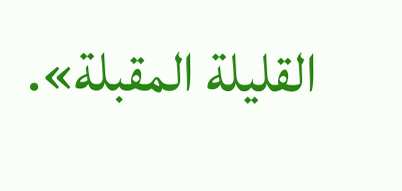القليلة المقبلة».